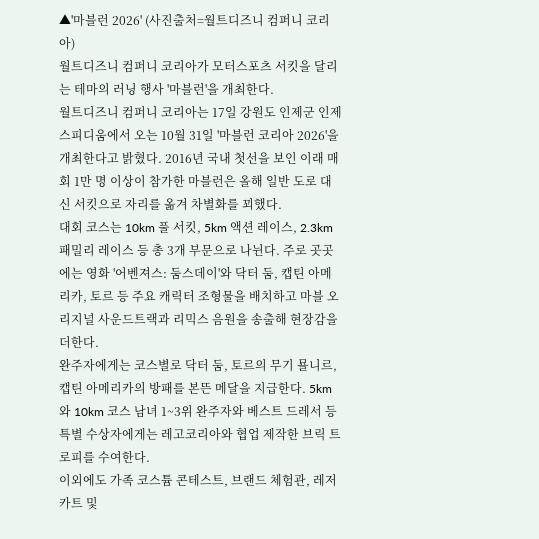▲'마블런 2026' (사진출처=월트디즈니 컴퍼니 코리아)
월트디즈니 컴퍼니 코리아가 모터스포츠 서킷을 달리는 테마의 러닝 행사 '마블런'을 개최한다.
월트디즈니 컴퍼니 코리아는 17일 강원도 인제군 인제 스피디움에서 오는 10월 31일 '마블런 코리아 2026'을 개최한다고 밝혔다. 2016년 국내 첫선을 보인 이래 매 회 1만 명 이상이 참가한 마블런은 올해 일반 도로 대신 서킷으로 자리를 옮겨 차별화를 꾀했다.
대회 코스는 10km 풀 서킷, 5km 액션 레이스, 2.3km 패밀리 레이스 등 총 3개 부문으로 나뉜다. 주로 곳곳에는 영화 '어벤져스: 둠스데이'와 닥터 둠, 캡틴 아메리카, 토르 등 주요 캐릭터 조형물을 배치하고 마블 오리지널 사운드트랙과 리믹스 음원을 송출해 현장감을 더한다.
완주자에게는 코스별로 닥터 둠, 토르의 무기 묠니르, 캡틴 아메리카의 방패를 본뜬 메달을 지급한다. 5km와 10km 코스 남녀 1~3위 완주자와 베스트 드레서 등 특별 수상자에게는 레고코리아와 협업 제작한 브릭 트로피를 수여한다.
이외에도 가족 코스튬 콘테스트, 브랜드 체험관, 레저 카트 및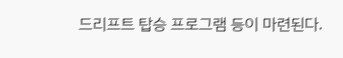드리프트 탑승 프로그램 등이 마련된다.